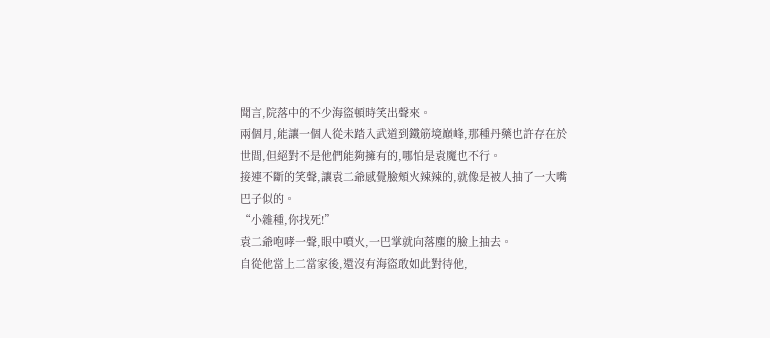聞言,院落中的不少海盜頓時笑出聲來。
兩個月,能讓一個人從未踏入武道到鐵筋境巔峰,那種丹藥也許存在於世間,但絕對不是他們能夠擁有的,哪怕是袁魔也不行。
接連不斷的笑聲,讓袁二爺感覺臉頰火辣辣的,就像是被人抽了一大嘴巴子似的。
“小雜種,你找死!”
袁二爺咆哮一聲,眼中噴火,一巴掌就向落塵的臉上抽去。
自從他當上二當家後,還沒有海盜敢如此對待他,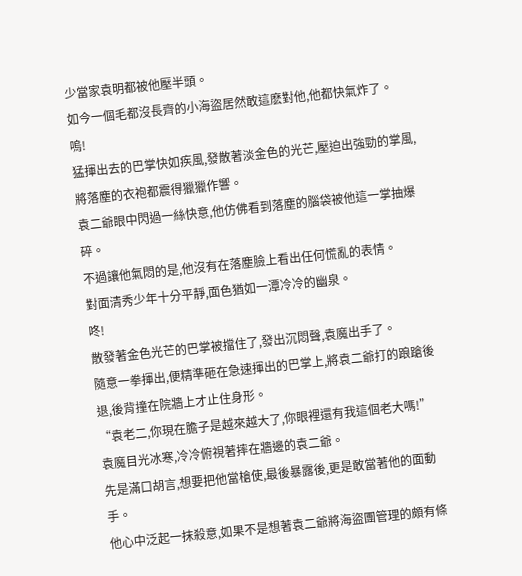少當家袁明都被他壓半頭。
如今一個毛都沒長齊的小海盜居然敢這麽對他,他都快氣炸了。
嗚!
猛揮出去的巴掌快如疾風,發散著淡金色的光芒,壓迫出強勁的掌風,將落塵的衣袍都震得獵獵作響。
袁二爺眼中閃過一絲快意,他仿佛看到落塵的腦袋被他這一掌抽爆碎。
不過讓他氣悶的是,他沒有在落塵臉上看出任何慌亂的表情。
對面清秀少年十分平靜,面色猶如一潭冷冷的幽泉。
咚!
散發著金色光芒的巴掌被擋住了,發出沉悶聲,袁魔出手了。
隨意一拳揮出,便精準砸在急速揮出的巴掌上,將袁二爺打的踉蹌後退,後背撞在院牆上才止住身形。
“袁老二,你現在膽子是越來越大了,你眼裡還有我這個老大嗎!”
袁魔目光冰寒,冷冷俯視著摔在牆邊的袁二爺。
先是滿口胡言,想要把他當槍使,最後暴露後,更是敢當著他的面動手。
他心中泛起一抹殺意,如果不是想著袁二爺將海盜團管理的頗有條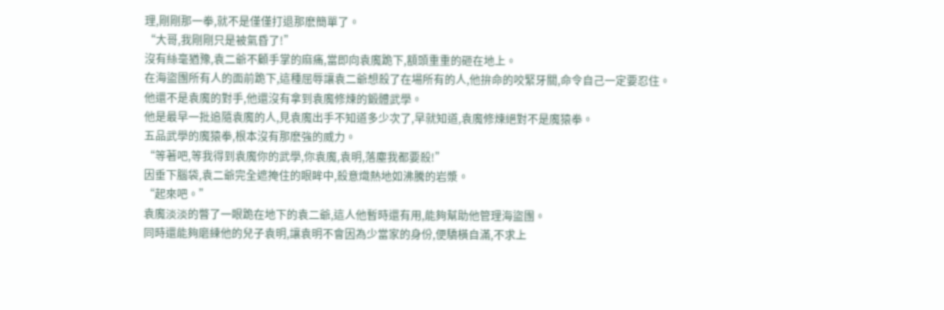理,剛剛那一拳,就不是僅僅打退那麽簡單了。
“大哥,我剛剛只是被氣昏了!”
沒有絲毫猶豫,袁二爺不顧手掌的麻痛,當即向袁魔跪下,額頭重重的砸在地上。
在海盜團所有人的面前跪下,這種屈辱讓袁二爺想殺了在場所有的人,他拚命的咬緊牙關,命令自己一定要忍住。
他還不是袁魔的對手,他還沒有拿到袁魔修煉的鍛體武學。
他是最早一批追隨袁魔的人,見袁魔出手不知道多少次了,早就知道,袁魔修煉絕對不是魔猿拳。
五品武學的魔猿拳,根本沒有那麽強的威力。
“等著吧,等我得到袁魔你的武學,你袁魔,袁明,落塵我都要殺!”
因垂下腦袋,袁二爺完全遮掩住的眼眸中,殺意熾熱地如沸騰的岩漿。
“起來吧。”
袁魔淡淡的瞥了一眼跪在地下的袁二爺,這人他暫時還有用,能夠幫助他管理海盜團。
同時還能夠磨練他的兒子袁明,讓袁明不會因為少當家的身份,便驕橫自滿,不求上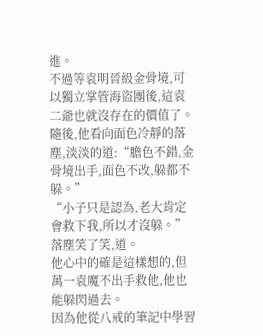進。
不過等袁明晉級金骨境,可以獨立掌管海盜團後,這袁二爺也就沒存在的價值了。
隨後,他看向面色冷靜的落塵,淡淡的道:“膽色不錯,金骨境出手,面色不改,躲都不躲。”
“小子只是認為,老大肯定會救下我,所以才沒躲。”落塵笑了笑,道。
他心中的確是這樣想的,但萬一袁魔不出手救他,他也能躲閃過去。
因為他從八戒的筆記中學習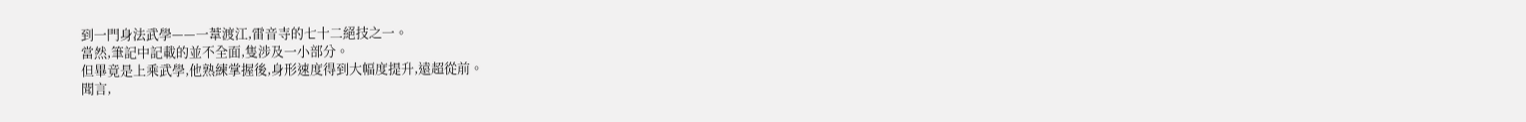到一門身法武學——一葦渡江,雷音寺的七十二絕技之一。
當然,筆記中記載的並不全面,隻涉及一小部分。
但畢竟是上乘武學,他熟練掌握後,身形速度得到大幅度提升,遠超從前。
聞言,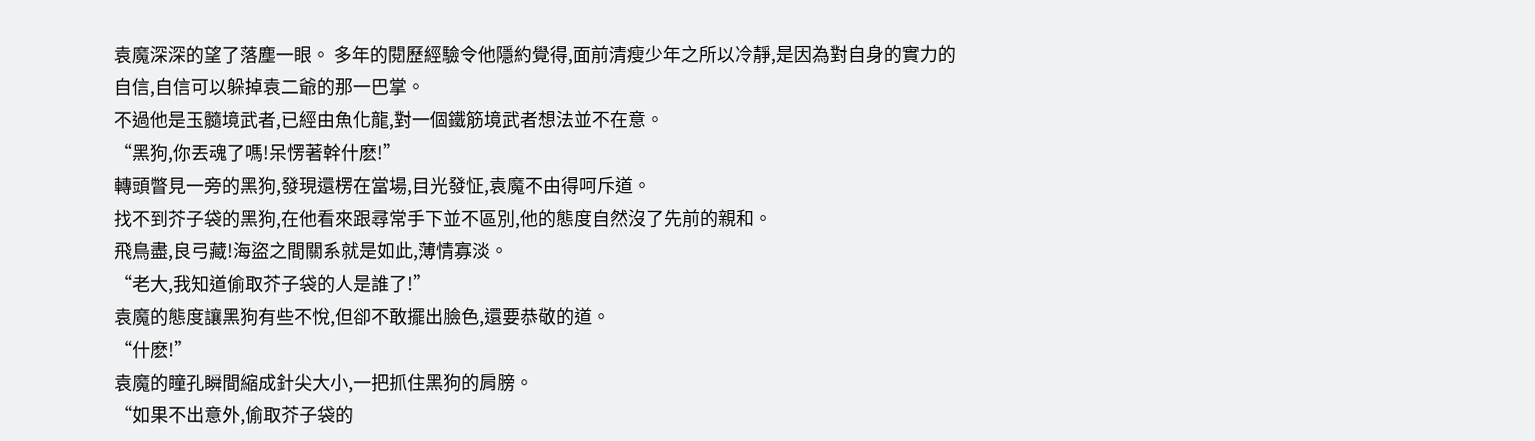袁魔深深的望了落塵一眼。 多年的閱歷經驗令他隱約覺得,面前清瘦少年之所以冷靜,是因為對自身的實力的自信,自信可以躲掉袁二爺的那一巴掌。
不過他是玉髓境武者,已經由魚化龍,對一個鐵筋境武者想法並不在意。
“黑狗,你丟魂了嗎!呆愣著幹什麽!”
轉頭瞥見一旁的黑狗,發現還楞在當場,目光發怔,袁魔不由得呵斥道。
找不到芥子袋的黑狗,在他看來跟尋常手下並不區別,他的態度自然沒了先前的親和。
飛鳥盡,良弓藏!海盜之間關系就是如此,薄情寡淡。
“老大,我知道偷取芥子袋的人是誰了!”
袁魔的態度讓黑狗有些不悅,但卻不敢擺出臉色,還要恭敬的道。
“什麽!”
袁魔的瞳孔瞬間縮成針尖大小,一把抓住黑狗的肩膀。
“如果不出意外,偷取芥子袋的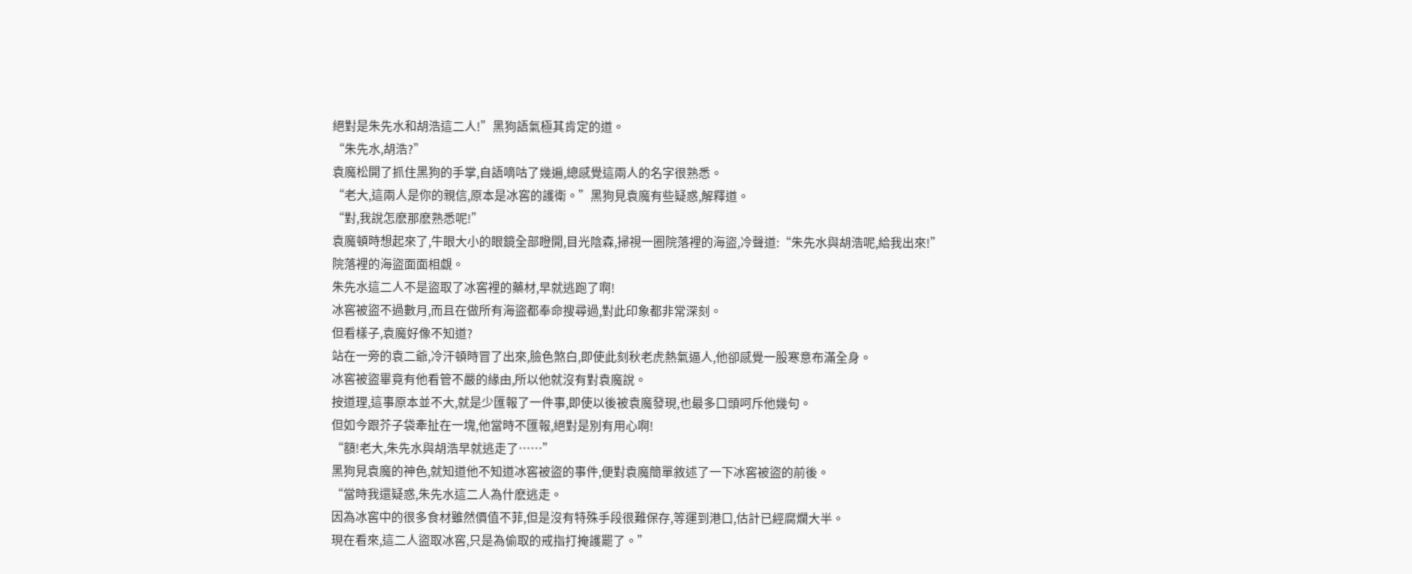絕對是朱先水和胡浩這二人!”黑狗語氣極其肯定的道。
“朱先水,胡浩?”
袁魔松開了抓住黑狗的手掌,自語嘀咕了幾遍,總感覺這兩人的名字很熟悉。
“老大,這兩人是你的親信,原本是冰窖的護衛。”黑狗見袁魔有些疑惑,解釋道。
“對,我說怎麽那麽熟悉呢!”
袁魔頓時想起來了,牛眼大小的眼鏡全部瞪開,目光陰森,掃視一圈院落裡的海盜,冷聲道:“朱先水與胡浩呢,給我出來!”
院落裡的海盜面面相覷。
朱先水這二人不是盜取了冰窖裡的藥材,早就逃跑了啊!
冰窖被盜不過數月,而且在做所有海盜都奉命搜尋過,對此印象都非常深刻。
但看樣子,袁魔好像不知道?
站在一旁的袁二爺,冷汗頓時冒了出來,臉色煞白,即使此刻秋老虎熱氣逼人,他卻感覺一股寒意布滿全身。
冰窖被盜畢竟有他看管不嚴的緣由,所以他就沒有對袁魔說。
按道理,這事原本並不大,就是少匯報了一件事,即使以後被袁魔發現,也最多口頭呵斥他幾句。
但如今跟芥子袋牽扯在一塊,他當時不匯報,絕對是別有用心啊!
“額!老大,朱先水與胡浩早就逃走了……”
黑狗見袁魔的神色,就知道他不知道冰窖被盜的事件,便對袁魔簡單敘述了一下冰窖被盜的前後。
“當時我還疑惑,朱先水這二人為什麽逃走。
因為冰窖中的很多食材雖然價值不菲,但是沒有特殊手段很難保存,等運到港口,估計已經腐爛大半。
現在看來,這二人盜取冰窖,只是為偷取的戒指打掩護罷了。”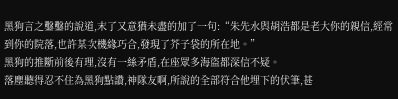黑狗言之鑿鑿的說道,末了又意猶未盡的加了一句:“朱先水與胡浩都是老大你的親信,經常到你的院落,也許某次機緣巧合,發現了芥子袋的所在地。”
黑狗的推斷前後有理,沒有一絲矛盾,在座眾多海盜都深信不疑。
落塵聽得忍不住為黑狗點讚,神隊友啊,所說的全部符合他埋下的伏筆,甚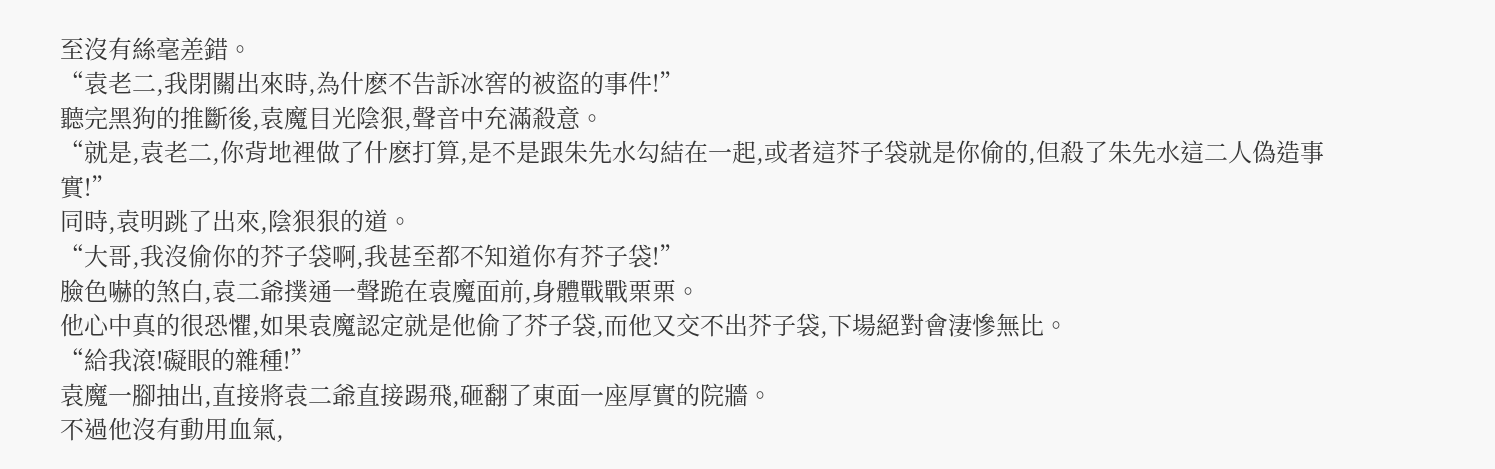至沒有絲毫差錯。
“袁老二,我閉關出來時,為什麽不告訴冰窖的被盜的事件!”
聽完黑狗的推斷後,袁魔目光陰狠,聲音中充滿殺意。
“就是,袁老二,你背地裡做了什麽打算,是不是跟朱先水勾結在一起,或者這芥子袋就是你偷的,但殺了朱先水這二人偽造事實!”
同時,袁明跳了出來,陰狠狠的道。
“大哥,我沒偷你的芥子袋啊,我甚至都不知道你有芥子袋!”
臉色嚇的煞白,袁二爺撲通一聲跪在袁魔面前,身體戰戰栗栗。
他心中真的很恐懼,如果袁魔認定就是他偷了芥子袋,而他又交不出芥子袋,下場絕對會淒慘無比。
“給我滾!礙眼的雜種!”
袁魔一腳抽出,直接將袁二爺直接踢飛,砸翻了東面一座厚實的院牆。
不過他沒有動用血氣,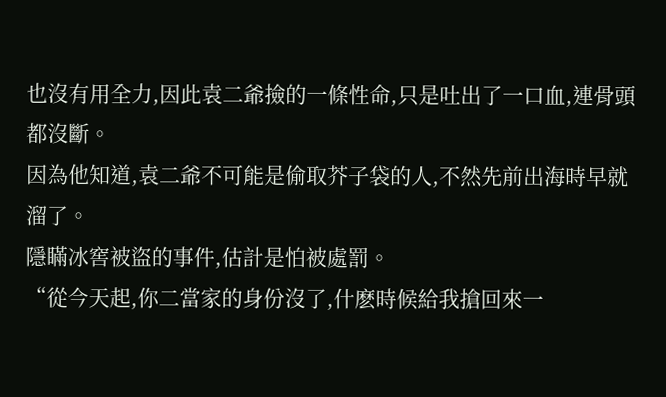也沒有用全力,因此袁二爺撿的一條性命,只是吐出了一口血,連骨頭都沒斷。
因為他知道,袁二爺不可能是偷取芥子袋的人,不然先前出海時早就溜了。
隱瞞冰窖被盜的事件,估計是怕被處罰。
“從今天起,你二當家的身份沒了,什麽時候給我搶回來一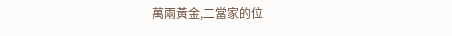萬兩黃金,二當家的位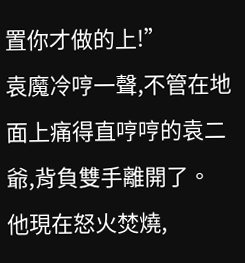置你才做的上!”
袁魔冷哼一聲,不管在地面上痛得直哼哼的袁二爺,背負雙手離開了。
他現在怒火焚燒,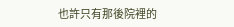也許只有那後院裡的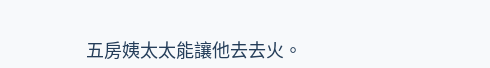五房姨太太能讓他去去火。